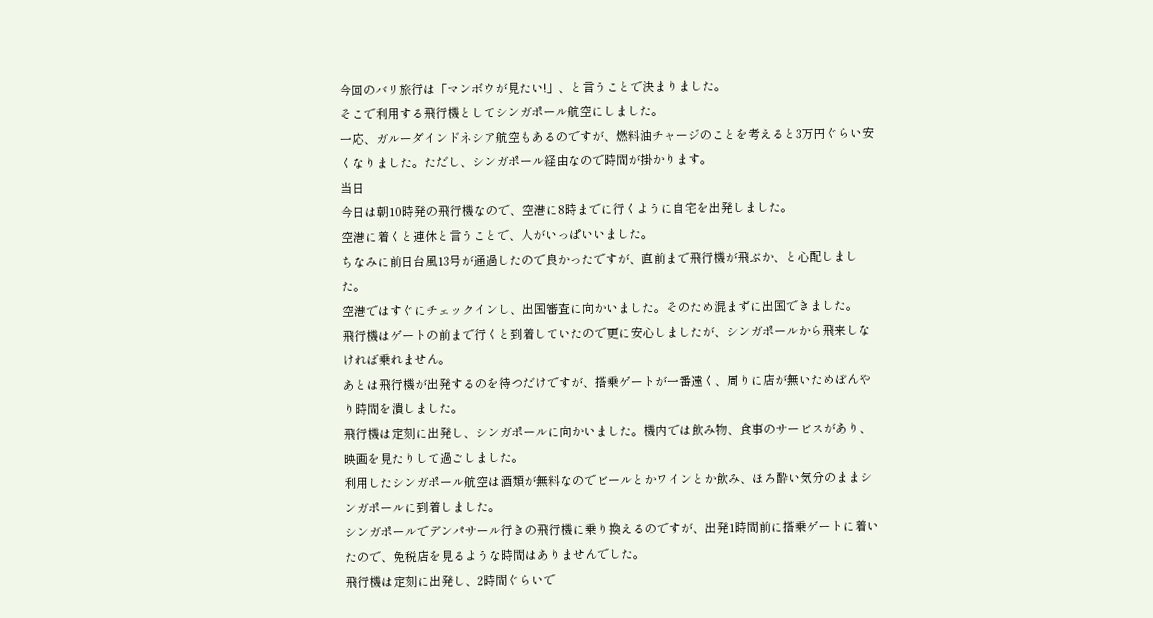今回のバリ旅行は「マンボウが見たい!」、と言うことで決まりました。
そこで利用する飛行機としてシンガポール航空にしました。
一応、ガルーダインドネシア航空もあるのですが、燃料油チャージのことを考えると3万円ぐらい安くなりました。ただし、シンガポール経由なので時間が掛かります。
当日
今日は朝10時発の飛行機なので、空港に8時までに行くように自宅を出発しました。
空港に着くと連休と言うことで、人がいっぱいいました。
ちなみに前日台風13号が通過したので良かったですが、直前まで飛行機が飛ぶか、と心配しました。
空港ではすぐにチェックインし、出国審査に向かいました。そのため混まずに出国できました。
飛行機はゲートの前まで行くと到着していたので更に安心しましたが、シンガポールから飛来しなければ乗れません。
あとは飛行機が出発するのを待つだけですが、搭乗ゲートが一番遠く、周りに店が無いためぼんやり時間を潰しました。
飛行機は定刻に出発し、シンガポールに向かいました。機内では飲み物、食事のサービスがあり、映画を見たりして過ごしました。
利用したシンガポール航空は酒類が無料なのでビールとかワインとか飲み、ほろ酔い気分のままシンガポールに到着しました。
シンガポールでデンパサール行きの飛行機に乗り換えるのですが、出発1時間前に搭乗ゲートに着いたので、免税店を見るような時間はありませんでした。
飛行機は定刻に出発し、2時間ぐらいで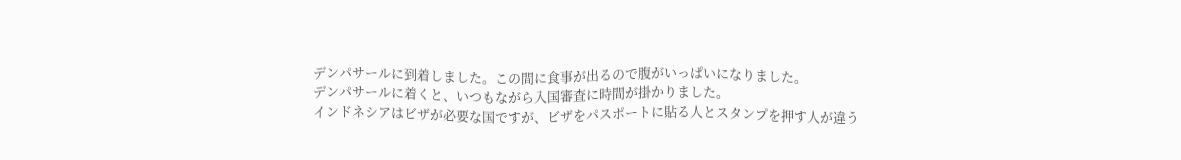デンパサールに到着しました。この間に食事が出るので腹がいっぱいになりました。
デンパサールに着くと、いつもながら入国審査に時間が掛かりました。
インドネシアはビザが必要な国ですが、ビザをパスポートに貼る人とスタンプを押す人が違う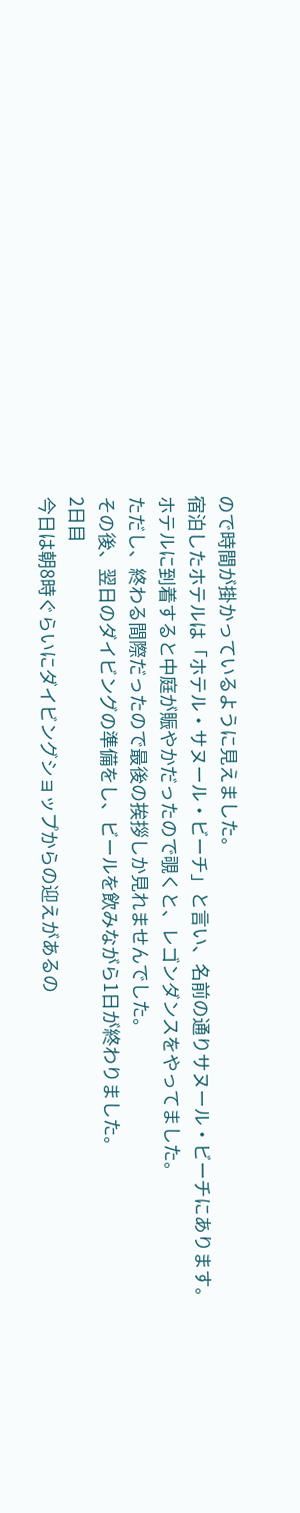ので時間が掛かっているように見えました。
宿泊したホテルは「ホテル・サヌール・ビーチ」と言い、名前の通りサヌール・ビーチにあります。
ホテルに到着すると中庭が賑やかだったので覗くと、レゴンダンスをやってました。
ただし、終わる間際だったので最後の挨拶しか見れませんでした。
その後、翌日のダイビングの準備をし、ビールを飲みながら1日が終わりました。
2日目
今日は朝8時ぐらいにダイビングショップからの迎えがあるの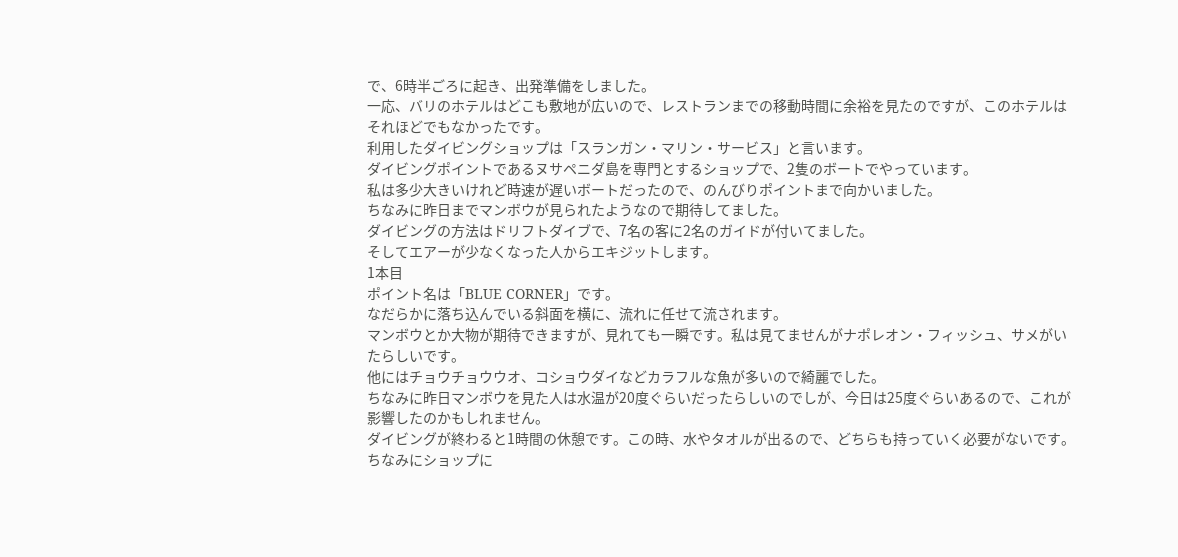で、6時半ごろに起き、出発準備をしました。
一応、バリのホテルはどこも敷地が広いので、レストランまでの移動時間に余裕を見たのですが、このホテルはそれほどでもなかったです。
利用したダイビングショップは「スランガン・マリン・サービス」と言います。
ダイビングポイントであるヌサペニダ島を専門とするショップで、2隻のボートでやっています。
私は多少大きいけれど時速が遅いボートだったので、のんびりポイントまで向かいました。
ちなみに昨日までマンボウが見られたようなので期待してました。
ダイビングの方法はドリフトダイブで、7名の客に2名のガイドが付いてました。
そしてエアーが少なくなった人からエキジットします。
1本目
ポイント名は「BLUE CORNER」です。
なだらかに落ち込んでいる斜面を横に、流れに任せて流されます。
マンボウとか大物が期待できますが、見れても一瞬です。私は見てませんがナポレオン・フィッシュ、サメがいたらしいです。
他にはチョウチョウウオ、コショウダイなどカラフルな魚が多いので綺麗でした。
ちなみに昨日マンボウを見た人は水温が20度ぐらいだったらしいのでしが、今日は25度ぐらいあるので、これが影響したのかもしれません。
ダイビングが終わると1時間の休憩です。この時、水やタオルが出るので、どちらも持っていく必要がないです。
ちなみにショップに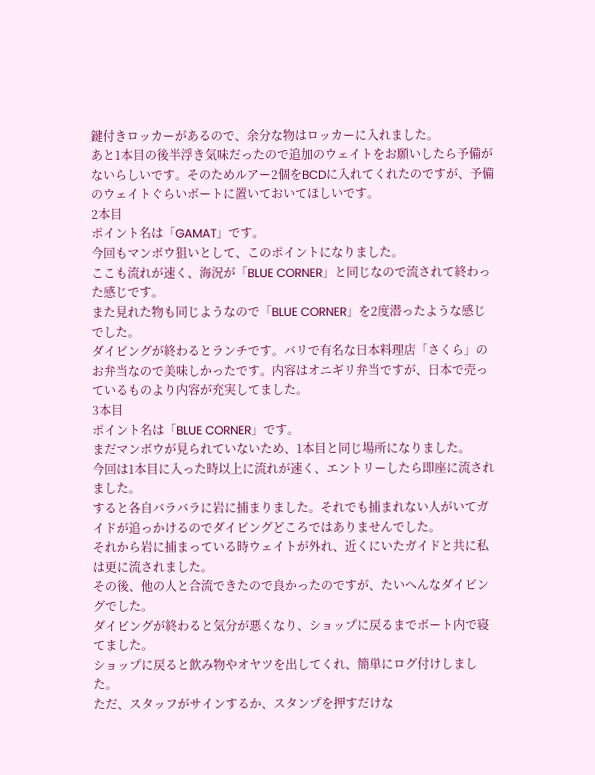鍵付きロッカーがあるので、余分な物はロッカーに入れました。
あと1本目の後半浮き気味だったので追加のウェイトをお願いしたら予備がないらしいです。そのためルアー2個をBCDに入れてくれたのですが、予備のウェイトぐらいボートに置いておいてほしいです。
2本目
ポイント名は「GAMAT」です。
今回もマンボウ狙いとして、このポイントになりました。
ここも流れが速く、海況が「BLUE CORNER」と同じなので流されて終わった感じです。
また見れた物も同じようなので「BLUE CORNER」を2度潜ったような感じでした。
ダイビングが終わるとランチです。バリで有名な日本料理店「さくら」のお弁当なので美味しかったです。内容はオニギリ弁当ですが、日本で売っているものより内容が充実してました。
3本目
ポイント名は「BLUE CORNER」です。
まだマンボウが見られていないため、1本目と同じ場所になりました。
今回は1本目に入った時以上に流れが速く、エントリーしたら即座に流されました。
すると各自バラバラに岩に捕まりました。それでも捕まれない人がいてガイドが追っかけるのでダイビングどころではありませんでした。
それから岩に捕まっている時ウェイトが外れ、近くにいたガイドと共に私は更に流されました。
その後、他の人と合流できたので良かったのですが、たいへんなダイビングでした。
ダイビングが終わると気分が悪くなり、ショップに戻るまでボート内で寝てました。
ショップに戻ると飲み物やオヤツを出してくれ、簡単にログ付けしました。
ただ、スタッフがサインするか、スタンプを押すだけな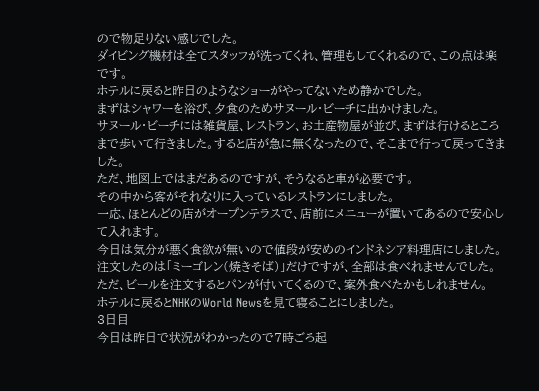ので物足りない感じでした。
ダイビング機材は全てスタッフが洗ってくれ、管理もしてくれるので、この点は楽です。
ホテルに戻ると昨日のようなショーがやってないため静かでした。
まずはシャワーを浴び、夕食のためサヌール・ビーチに出かけました。
サヌール・ビーチには雑貨屋、レストラン、お土産物屋が並び、まずは行けるところまで歩いて行きました。すると店が急に無くなったので、そこまで行って戻ってきました。
ただ、地図上ではまだあるのですが、そうなると車が必要です。
その中から客がそれなりに入っているレストランにしました。
一応、ほとんどの店がオープンテラスで、店前にメニューが置いてあるので安心して入れます。
今日は気分が悪く食欲が無いので値段が安めのインドネシア料理店にしました。
注文したのは「ミーゴレン(焼きそば)」だけですが、全部は食べれませんでした。
ただ、ビールを注文するとパンが付いてくるので、案外食べたかもしれません。
ホテルに戻るとNHKのWorld Newsを見て寝ることにしました。
3日目
今日は昨日で状況がわかったので7時ごろ起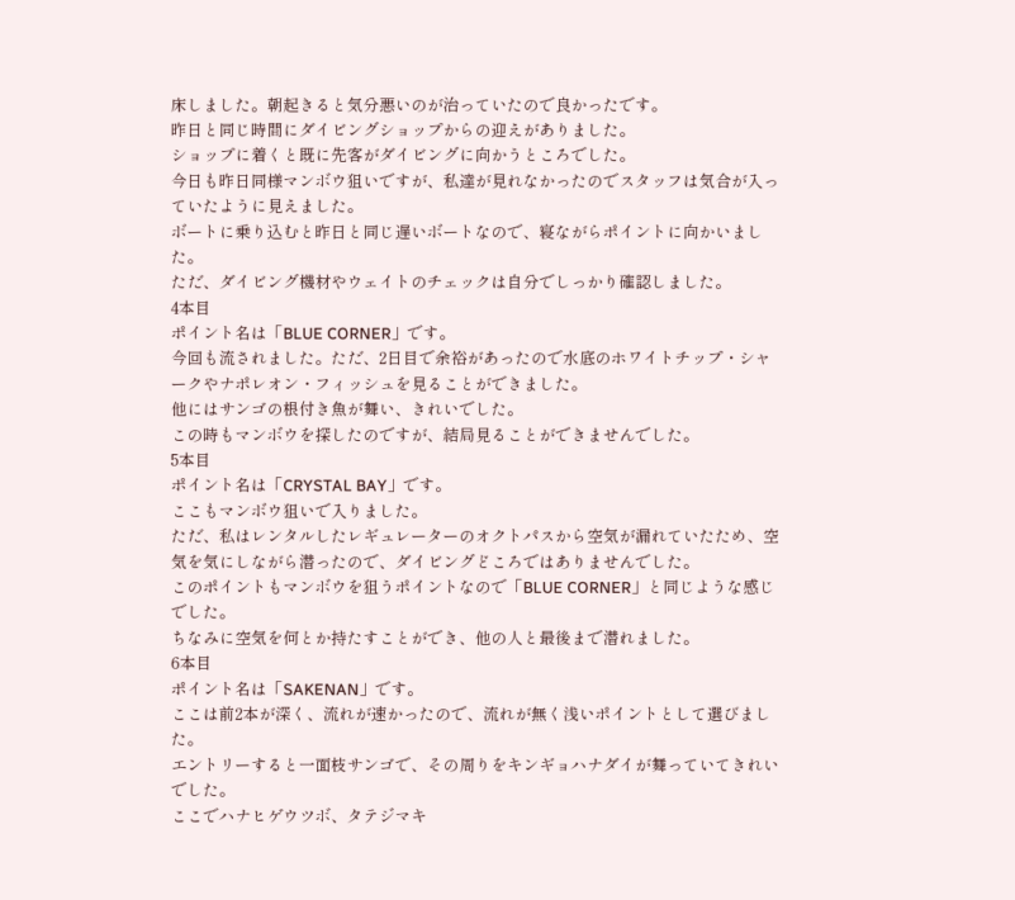床しました。朝起きると気分悪いのが治っていたので良かったです。
昨日と同じ時間にダイビングショップからの迎えがありました。
ショップに着くと既に先客がダイビングに向かうところでした。
今日も昨日同様マンボウ狙いですが、私達が見れなかったのでスタッフは気合が入っていたように見えました。
ボートに乗り込むと昨日と同じ遅いボートなので、寝ながらポイントに向かいました。
ただ、ダイビング機材やウェイトのチェックは自分でしっかり確認しました。
4本目
ポイント名は「BLUE CORNER」です。
今回も流されました。ただ、2日目で余裕があったので水底のホワイトチップ・シャークやナポレオン・フィッシュを見ることができました。
他にはサンゴの根付き魚が舞い、きれいでした。
この時もマンボウを探したのですが、結局見ることができませんでした。
5本目
ポイント名は「CRYSTAL BAY」です。
ここもマンボウ狙いで入りました。
ただ、私はレンタルしたレギュレーターのオクトパスから空気が漏れていたため、空気を気にしながら潜ったので、ダイビングどころではありませんでした。
このポイントもマンボウを狙うポイントなので「BLUE CORNER」と同じような感じでした。
ちなみに空気を何とか持たすことができ、他の人と最後まで潜れました。
6本目
ポイント名は「SAKENAN」です。
ここは前2本が深く、流れが速かったので、流れが無く浅いポイントとして選びました。
エントリーすると一面枝サンゴで、その周りをキンギョハナダイが舞っていてきれいでした。
ここでハナヒゲウツボ、タテジマキ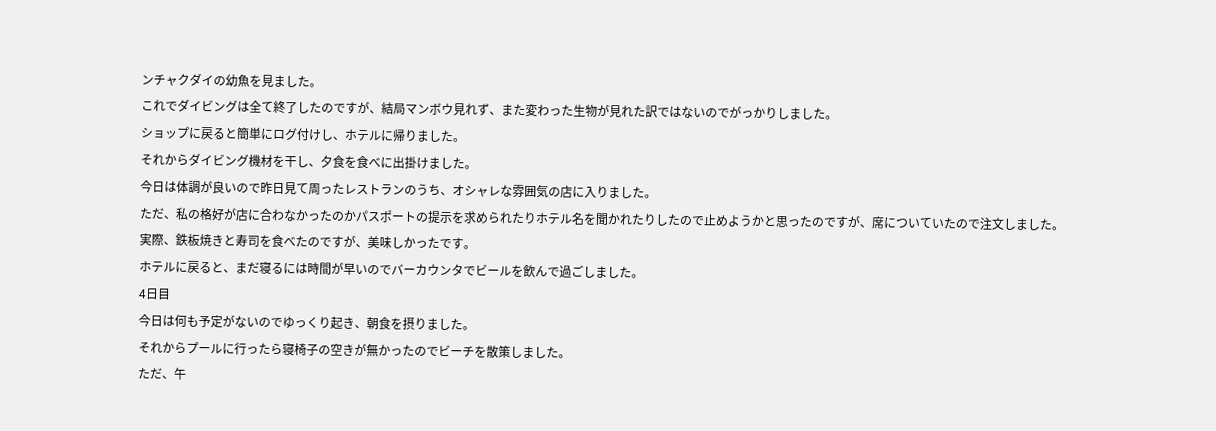ンチャクダイの幼魚を見ました。
これでダイビングは全て終了したのですが、結局マンボウ見れず、また変わった生物が見れた訳ではないのでがっかりしました。
ショップに戻ると簡単にログ付けし、ホテルに帰りました。
それからダイビング機材を干し、夕食を食べに出掛けました。
今日は体調が良いので昨日見て周ったレストランのうち、オシャレな雰囲気の店に入りました。
ただ、私の格好が店に合わなかったのかパスポートの提示を求められたりホテル名を聞かれたりしたので止めようかと思ったのですが、席についていたので注文しました。
実際、鉄板焼きと寿司を食べたのですが、美味しかったです。
ホテルに戻ると、まだ寝るには時間が早いのでバーカウンタでビールを飲んで過ごしました。
4日目
今日は何も予定がないのでゆっくり起き、朝食を摂りました。
それからプールに行ったら寝椅子の空きが無かったのでビーチを散策しました。
ただ、午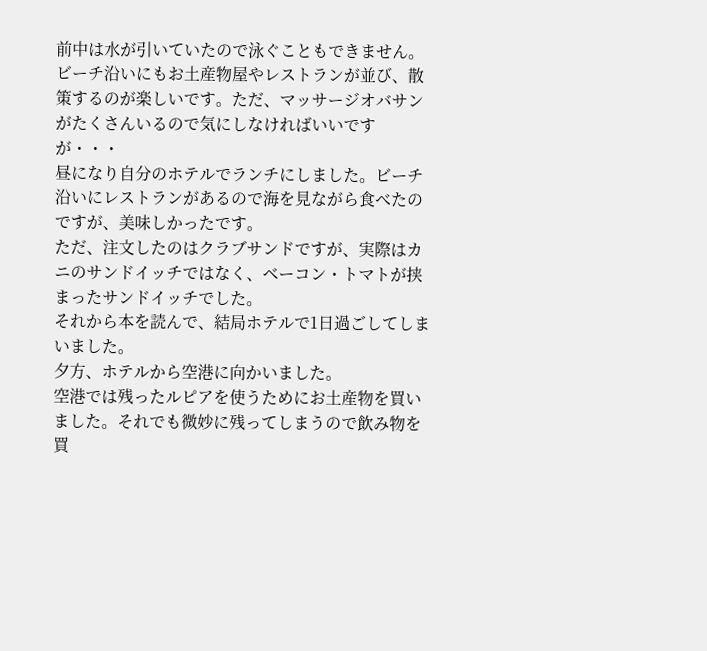前中は水が引いていたので泳ぐこともできません。
ビーチ沿いにもお土産物屋やレストランが並び、散策するのが楽しいです。ただ、マッサージオバサンがたくさんいるので気にしなければいいですが・・・
昼になり自分のホテルでランチにしました。ビーチ沿いにレストランがあるので海を見ながら食べたのですが、美味しかったです。
ただ、注文したのはクラブサンドですが、実際はカニのサンドイッチではなく、ベーコン・トマトが挟まったサンドイッチでした。
それから本を読んで、結局ホテルで1日過ごしてしまいました。
夕方、ホテルから空港に向かいました。
空港では残ったルピアを使うためにお土産物を買いました。それでも微妙に残ってしまうので飲み物を買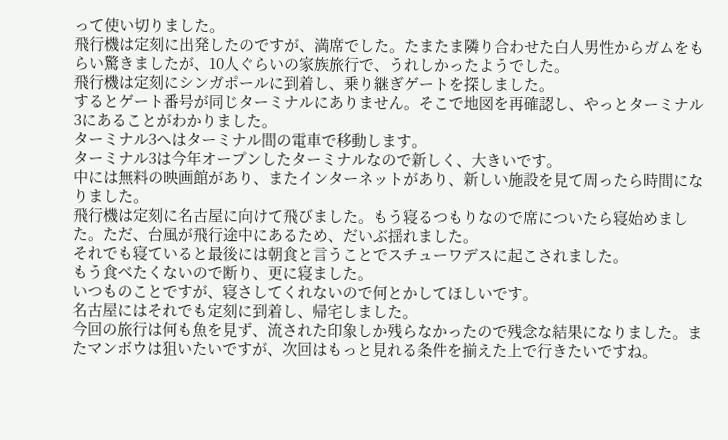って使い切りました。
飛行機は定刻に出発したのですが、満席でした。たまたま隣り合わせた白人男性からガムをもらい驚きましたが、10人ぐらいの家族旅行で、うれしかったようでした。
飛行機は定刻にシンガポールに到着し、乗り継ぎゲートを探しました。
するとゲート番号が同じターミナルにありません。そこで地図を再確認し、やっとターミナル3にあることがわかりました。
ターミナル3へはターミナル間の電車で移動します。
ターミナル3は今年オープンしたターミナルなので新しく、大きいです。
中には無料の映画館があり、またインターネットがあり、新しい施設を見て周ったら時間になりました。
飛行機は定刻に名古屋に向けて飛びました。もう寝るつもりなので席についたら寝始めました。ただ、台風が飛行途中にあるため、だいぶ揺れました。
それでも寝ていると最後には朝食と言うことでスチューワデスに起こされました。
もう食べたくないので断り、更に寝ました。
いつものことですが、寝さしてくれないので何とかしてほしいです。
名古屋にはそれでも定刻に到着し、帰宅しました。
今回の旅行は何も魚を見ず、流された印象しか残らなかったので残念な結果になりました。またマンボウは狙いたいですが、次回はもっと見れる条件を揃えた上で行きたいですね。